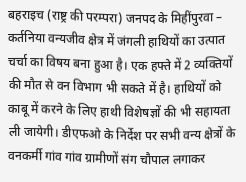बहराइच (राष्ट्र की परम्परा) जनपद के मिहींपुरवा – कर्तनिया वन्यजीव क्षेत्र में जंगली हाथियों का उत्पात चर्चा का विषय बना हुआ है। एक हफ्ते में 2 व्यक्तियों की मौत से वन विभाग भी सकते में है। हाथियों को काबू में करने के लिए हाथी विशेषज्ञों की भी सहायता ली जायेगी। डीएफओ के निर्देश पर सभी वन्य क्षेत्रों के वनकर्मी गांव गांव ग्रामीणों संग चौपाल लगाकर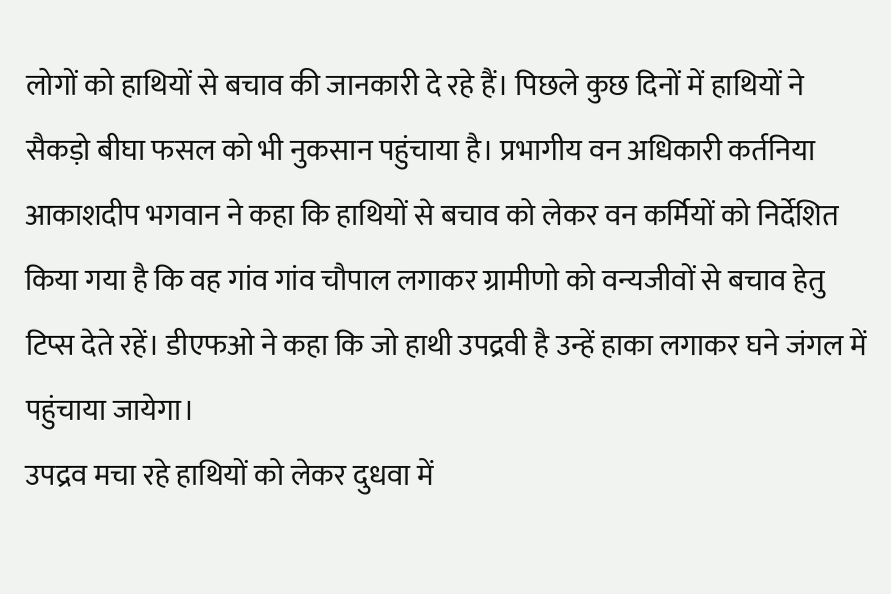लोगों को हाथियों से बचाव की जानकारी दे रहे हैं। पिछले कुछ दिनों में हाथियों ने सैकड़ो बीघा फसल को भी नुकसान पहुंचाया है। प्रभागीय वन अधिकारी कर्तनिया आकाशदीप भगवान ने कहा कि हाथियों से बचाव को लेकर वन कर्मियों को निर्देशित किया गया है कि वह गांव गांव चौपाल लगाकर ग्रामीणो को वन्यजीवों से बचाव हेतु टिप्स देते रहें। डीएफओ ने कहा कि जो हाथी उपद्रवी है उन्हें हाका लगाकर घने जंगल में पहुंचाया जायेगा।
उपद्रव मचा रहे हाथियों को लेकर दुधवा में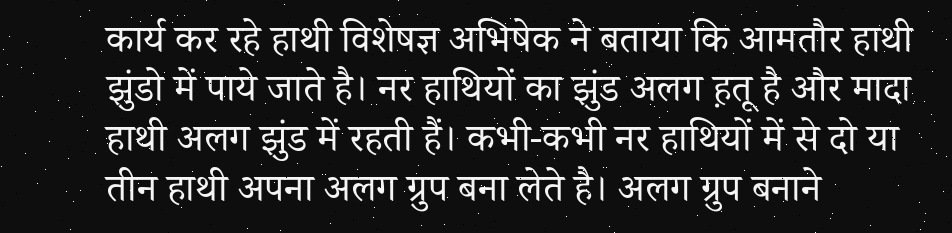कार्य कर रहे हाथी विशेषज्ञ अभिषेक ने बताया कि आमतौर हाथी झुंडो में पाये जाते है। नर हाथियों का झुंड अलग ह़तू है और मादा हाथी अलग झुंड में रहती हैं। कभी-कभी नर हाथियों में से दो या तीन हाथी अपना अलग ग्रुप बना लेते है। अलग ग्रुप बनाने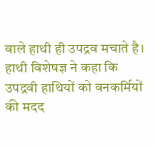वाले हाथी ही उपद्रव मचाते है। हाथी विशेषज्ञ ने कहा कि उपद्रवी हाथियों को वनकर्मियों की मदद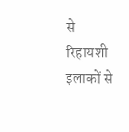से रिहायशी इलाकों से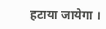हटाया जायेगा ।